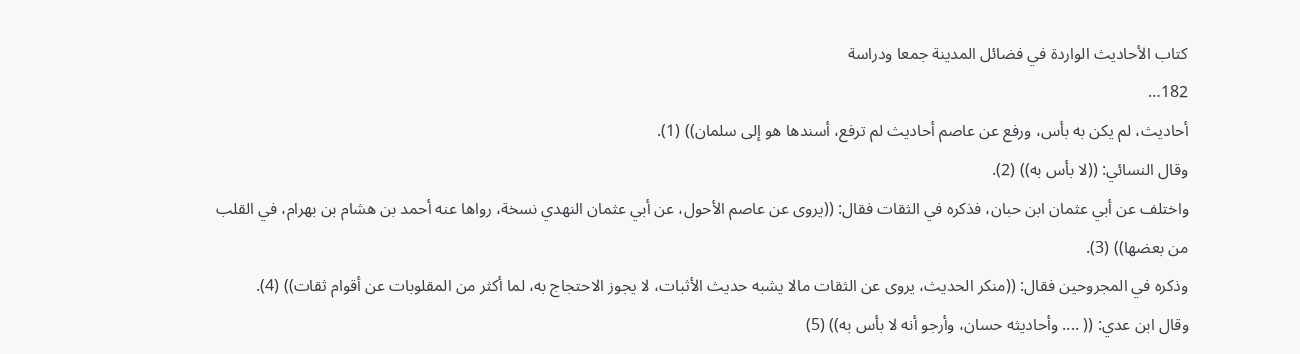كتاب الأحاديث الواردة في فضائل المدينة جمعا ودراسة
182…
أحاديث، لم يكن به بأس، ورفع عن عاصم أحاديث لم ترفع، أسندها هو إلى سلمان)) (1).
وقال النسائي: ((لا بأس به)) (2).
واختلف عن أبي عثمان ابن حبان، فذكره في الثقات فقال: ((يروى عن عاصم الأحول، عن أبي عثمان النهدي نسخة، رواها عنه أحمد بن هشام بن بهرام، في القلب من بعضها)) (3).
وذكره في المجروحين فقال: ((منكر الحديث، يروى عن الثقات مالا يشبه حديث الأثبات، لا يجوز الاحتجاج به، لما أكثر من المقلوبات عن أقوام ثقات)) (4).
وقال ابن عدي: (( .... وأحاديثه حسان، وأرجو أنه لا بأس به)) (5)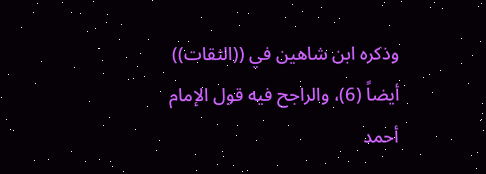وذكره ابن شاهين في ((الثقات)) أيضاً (6)، والراجح فيه قول الإمام أحمد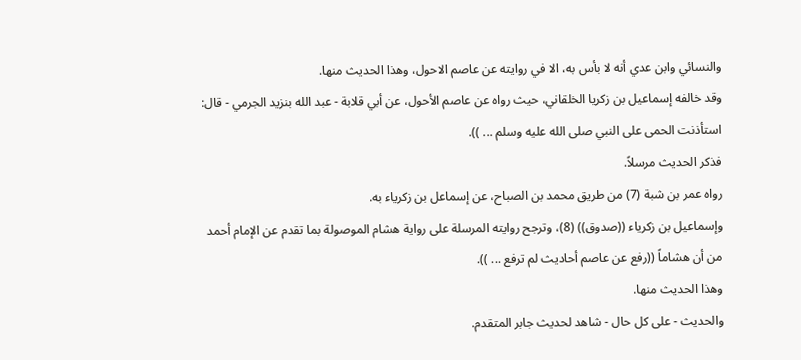والنسائي وابن عدي أنه لا بأس به، الا في روايته عن عاصم الاحول، وهذا الحديث منها.
وقد خالفه إسماعيل بن زكريا الخلقاني، حيث رواه عن عاصم الأحول، عن أبي قلابة - عبد الله بنزيد الجرمي - قال: استأذنت الحمى على النبي صلى الله عليه وسلم ... )).
فذكر الحديث مرسلاً.
رواه عمر بن شبة (7) من طريق محمد بن الصباح، عن إسماعل بن زكرياء به.
وإسماعيل بن زكرياء ((صدوق)) (8)، وترجح روايته المرسلة على رواية هشام الموصولة بما تقدم عن الإمام أحمد من أن هشاماً ((رفع عن عاصم أحاديث لم ترفع ... )).
وهذا الحديث منها.
والحديث - على كل حال - شاهد لحديث جابر المتقدم.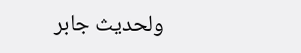ولحديث جابر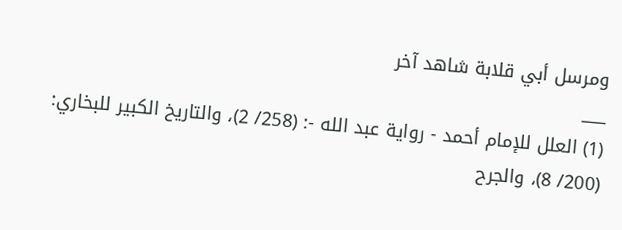ومرسل أبي قلابة شاهد آخر
___
(1) العلل للإمام أحمد - رواية عبد الله -: (258/ 2)، والتاريخ الكبير للبخاري: (200/ 8)، والجرح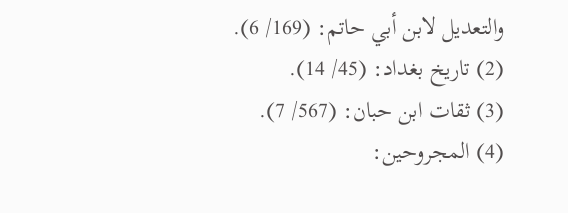والتعديل لابن أبي حاتم: (169/ 6).
(2) تاريخ بغداد: (45/ 14).
(3) ثقات ابن حبان: (567/ 7).
(4) المجروحين: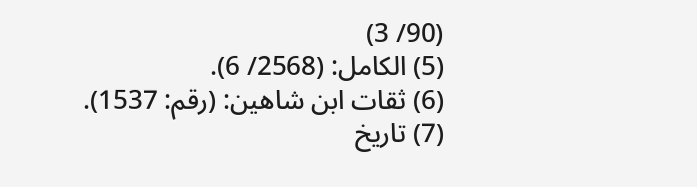(90/ 3)
(5) الكامل: (2568/ 6).
(6) ثقات ابن شاهين: (رقم: 1537).
(7) تاريخ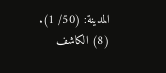المدينة: (50/ 1).
(8) الكاشف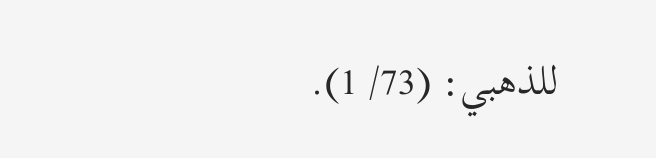للذهبي: (73/ 1).